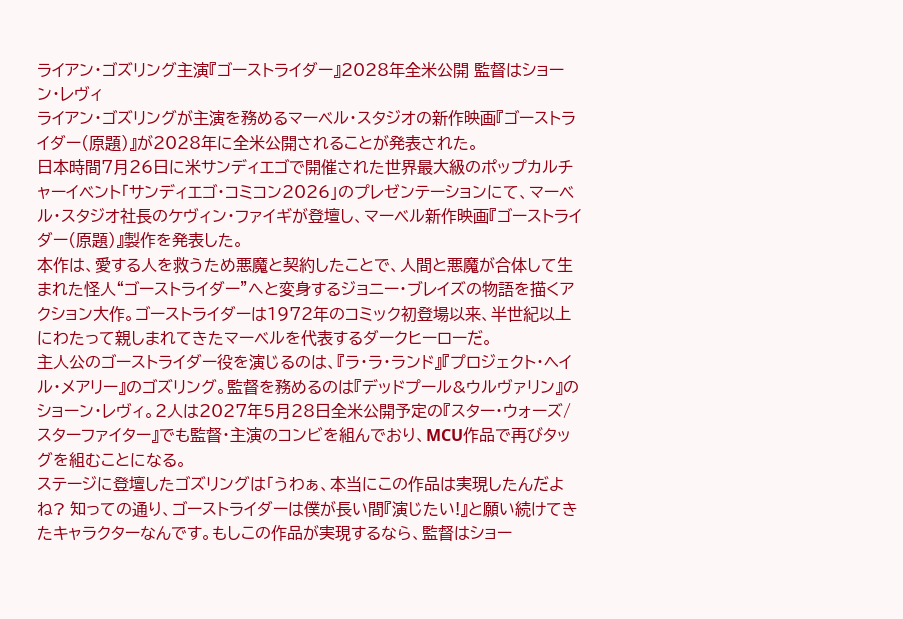ライアン・ゴズリング主演『ゴーストライダー』2028年全米公開 監督はショーン・レヴィ
ライアン・ゴズリングが主演を務めるマーベル・スタジオの新作映画『ゴーストライダー(原題)』が2028年に全米公開されることが発表された。
日本時間7月26日に米サンディエゴで開催された世界最大級のポップカルチャーイベント「サンディエゴ・コミコン2026」のプレゼンテーションにて、マーベル・スタジオ社長のケヴィン・ファイギが登壇し、マーベル新作映画『ゴーストライダー(原題)』製作を発表した。
本作は、愛する人を救うため悪魔と契約したことで、人間と悪魔が合体して生まれた怪人“ゴーストライダー”へと変身するジョニー・ブレイズの物語を描くアクション大作。ゴーストライダーは1972年のコミック初登場以来、半世紀以上にわたって親しまれてきたマーベルを代表するダークヒーローだ。
主人公のゴーストライダー役を演じるのは、『ラ・ラ・ランド』『プロジェクト・ヘイル・メアリー』のゴズリング。監督を務めるのは『デッドプール&ウルヴァリン』のショーン・レヴィ。2人は2027年5月28日全米公開予定の『スター・ウォーズ/スターファイター』でも監督・主演のコンビを組んでおり、MCU作品で再びタッグを組むことになる。
ステージに登壇したゴズリングは「うわぁ、本当にこの作品は実現したんだよね? 知っての通り、ゴーストライダーは僕が長い間『演じたい!』と願い続けてきたキャラクターなんです。もしこの作品が実現するなら、監督はショー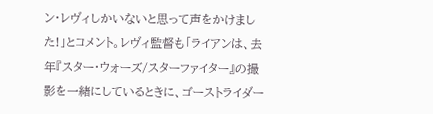ン・レヴィしかいないと思って声をかけました!」とコメント。レヴィ監督も「ライアンは、去年『スター・ウォーズ/スターファイター』の撮影を一緒にしているときに、ゴーストライダー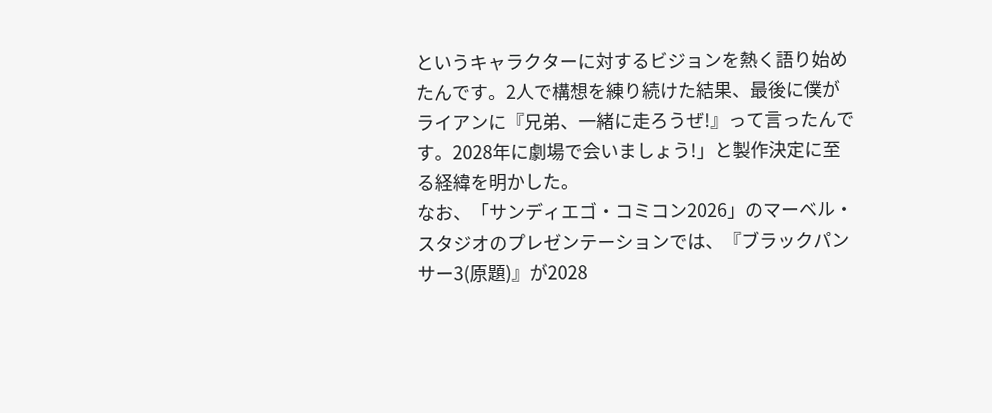というキャラクターに対するビジョンを熱く語り始めたんです。2人で構想を練り続けた結果、最後に僕がライアンに『兄弟、一緒に走ろうぜ!』って言ったんです。2028年に劇場で会いましょう!」と製作決定に至る経緯を明かした。
なお、「サンディエゴ・コミコン2026」のマーベル・スタジオのプレゼンテーションでは、『ブラックパンサー3(原題)』が2028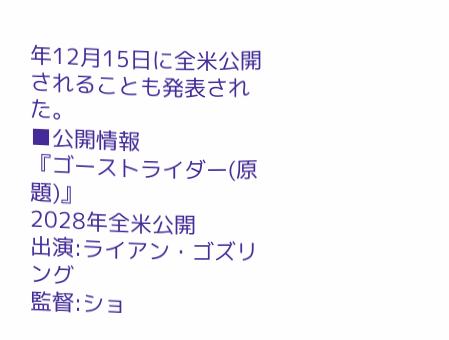年12月15日に全米公開されることも発表された。
■公開情報
『ゴーストライダー(原題)』
2028年全米公開
出演:ライアン・ゴズリング
監督:ショ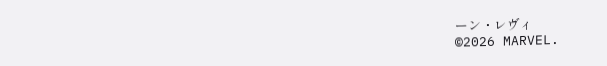ーン・レヴィ
©2026 MARVEL.